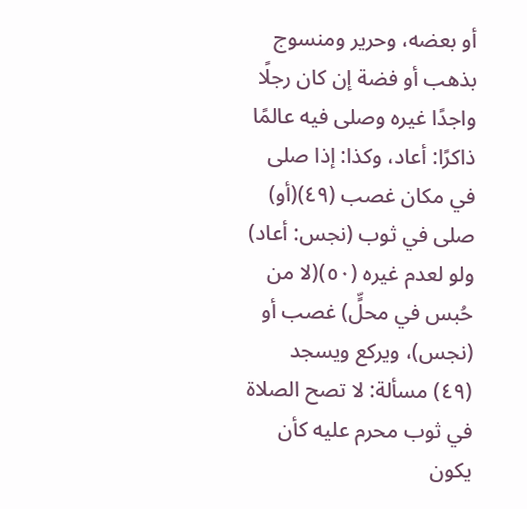أو بعضه، وحرير ومنسوج بذهب أو فضة إن كان رجلًا واجدًا غيره وصلى فيه عالمًا ذاكرًا: أعاد، وكذا: إذا صلى في مكان غصب (٤٩)(أو) صلى في ثوب (نجس: أعاد) ولو لعدم غيره (٥٠)(لا من حُبس في محلٍّ) غصب أو (نجس)، ويركع ويسجد
(٤٩) مسألة: لا تصح الصلاة في ثوب محرم عليه كأن يكون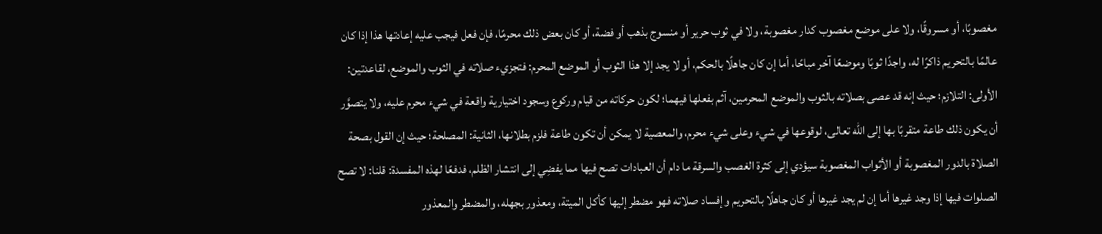مغصوبًا، أو مسروقًا، ولا على موضع مغصوب كدار مغصوبة، ولا في ثوب حرير أو منسوج بذهب أو فضة، أو كان بعض ذلك محرمًا، فإن فعل فيجب عليه إعادتها هذا إذا كان عالمًا بالتحريم ذاكرًا له، واجدًا ثوبًا وموضعًا آخر مباحًا، أما إن كان جاهلًا بالحكم، أو لا يجد إلا هذا الثوب أو الموضع المحرم: فتجزيء صلاته في الثوب والموضع، لقاعدتين: الأولى: التلازم؛ حيث إنه قد عصى بصلاته بالثوب والموضع المحرمين، آثم بفعلها فيهما؛ لكون حركاته من قيام وركوع وسجود اختيارية واقعة في شيء محرم عليه، ولا يتصوَّر أن يكون ذلك طاعة متقربًا بها إلى الله تعالى، لوقوعها في شيء وعلى شيء محرم، والمعصية لا يمكن أن تكون طاعة فلزم بطلانها، الثانية: المصلحة؛ حيث إن القول بصحة الصلاة بالدور المغصوبة أو الأثواب المغصوبة سيؤدي إلى كثرة الغصب والسرقة ما دام أن العبادات تصح فيها مما يفضِي إلى انتشار الظلم، فدفعًا لهذه المفسدة: قلنا: لا تصح الصلوات فيها إذا وجد غيرها أما إن لم يجد غيرها أو كان جاهلًا بالتحريم وإفساد صلاته فهو مضطر إليها كأكل الميتة، ومعذور بجهله، والمضطر والمعذور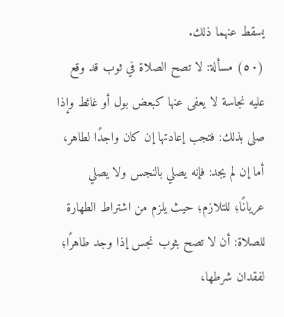يسقط عنهما ذلك.
(٥٠) مسألة: لا تصح الصلاة في ثوب قد وقع عليه نجاسة لا يعفى عنها كبعض بول أو غائط وإذا صلى بذلك: فتجب إعادتها إن كان واجدًا لطاهر، أما إن لم يجد: فإنه يصلي بالنجس ولا يصلي عريانًا؛ للتلازم؛ حيث يلزم من اشتراط الطهارة للصلاة: أن لا تصح بثوب نجس إذا وجد طاهرًا؛ لفقدان شرطها،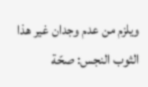ويلزم من عدم وجدان غير هذا الثوب النجس: صحّة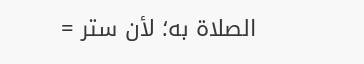الصلاة به؛ لأن ستر =